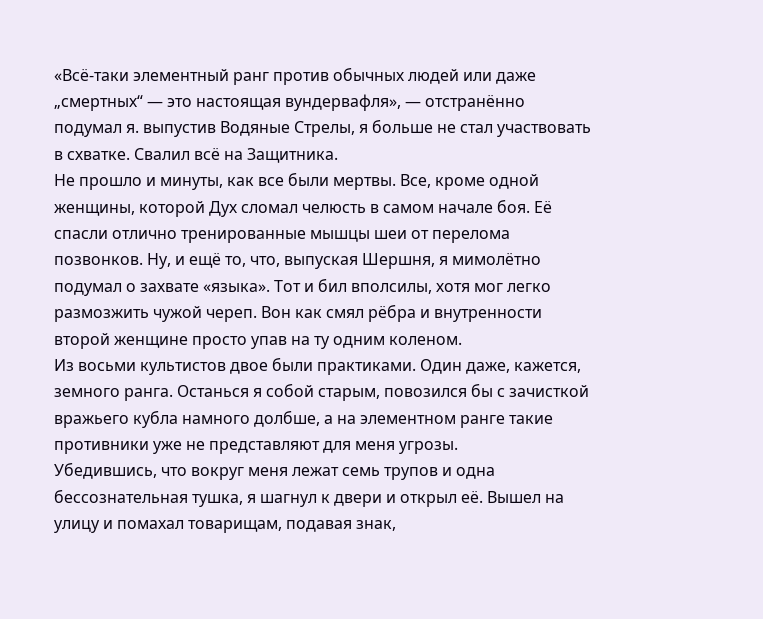«Всё-таки элементный ранг против обычных людей или даже „смертных“ — это настоящая вундервафля», — отстранённо подумал я. выпустив Водяные Стрелы, я больше не стал участвовать в схватке. Свалил всё на Защитника.
Не прошло и минуты, как все были мертвы. Все, кроме одной женщины, которой Дух сломал челюсть в самом начале боя. Её спасли отлично тренированные мышцы шеи от перелома позвонков. Ну, и ещё то, что, выпуская Шершня, я мимолётно подумал о захвате «языка». Тот и бил вполсилы, хотя мог легко размозжить чужой череп. Вон как смял рёбра и внутренности второй женщине просто упав на ту одним коленом.
Из восьми культистов двое были практиками. Один даже, кажется, земного ранга. Останься я собой старым, повозился бы с зачисткой вражьего кубла намного долбше, а на элементном ранге такие противники уже не представляют для меня угрозы.
Убедившись, что вокруг меня лежат семь трупов и одна бессознательная тушка, я шагнул к двери и открыл её. Вышел на улицу и помахал товарищам, подавая знак,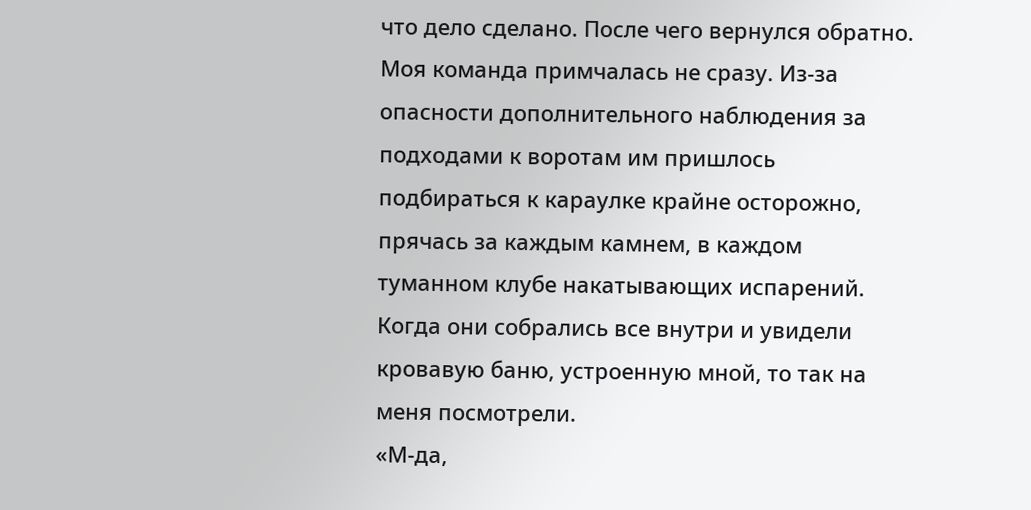что дело сделано. После чего вернулся обратно.
Моя команда примчалась не сразу. Из-за опасности дополнительного наблюдения за подходами к воротам им пришлось подбираться к караулке крайне осторожно, прячась за каждым камнем, в каждом туманном клубе накатывающих испарений.
Когда они собрались все внутри и увидели кровавую баню, устроенную мной, то так на меня посмотрели.
«М-да,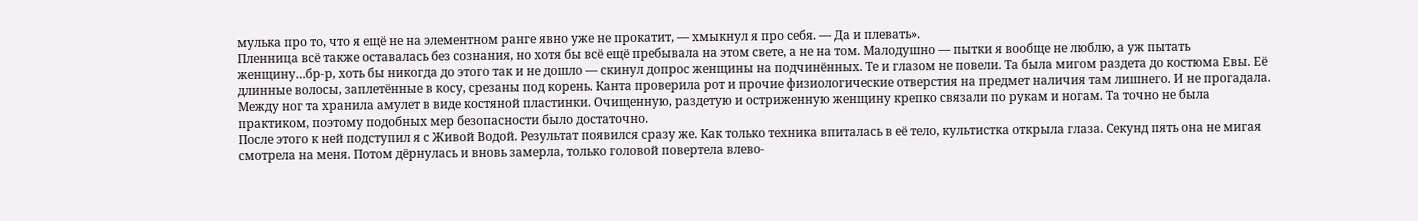мулька про то, что я ещё не на элементном ранге явно уже не прокатит, — хмыкнул я про себя. — Да и плевать».
Пленница всё также оставалась без сознания, но хотя бы всё ещё пребывала на этом свете, а не на том. Малодушно — пытки я вообще не люблю, а уж пытать женщину…бр-р, хоть бы никогда до этого так и не дошло — скинул допрос женщины на подчинённых. Те и глазом не повели. Та была мигом раздета до костюма Евы. Её длинные волосы, заплетённые в косу, срезаны под корень. Канта проверила рот и прочие физиологические отверстия на предмет наличия там лишнего. И не прогадала. Между ног та хранила амулет в виде костяной пластинки. Очищенную, раздетую и остриженную женщину крепко связали по рукам и ногам. Та точно не была практиком, поэтому подобных мер безопасности было достаточно.
После этого к ней подступил я с Живой Водой. Результат появился сразу же. Как только техника впиталась в её тело, культистка открыла глаза. Секунд пять она не мигая смотрела на меня. Потом дёрнулась и вновь замерла, только головой повертела влево-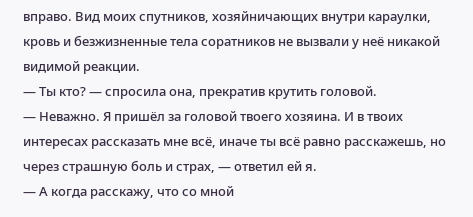вправо. Вид моих спутников, хозяйничающих внутри караулки, кровь и безжизненные тела соратников не вызвали у неё никакой видимой реакции.
— Ты кто? — спросила она, прекратив крутить головой.
— Неважно. Я пришёл за головой твоего хозяина. И в твоих интересах рассказать мне всё, иначе ты всё равно расскажешь, но через страшную боль и страх, — ответил ей я.
— А когда расскажу, что со мной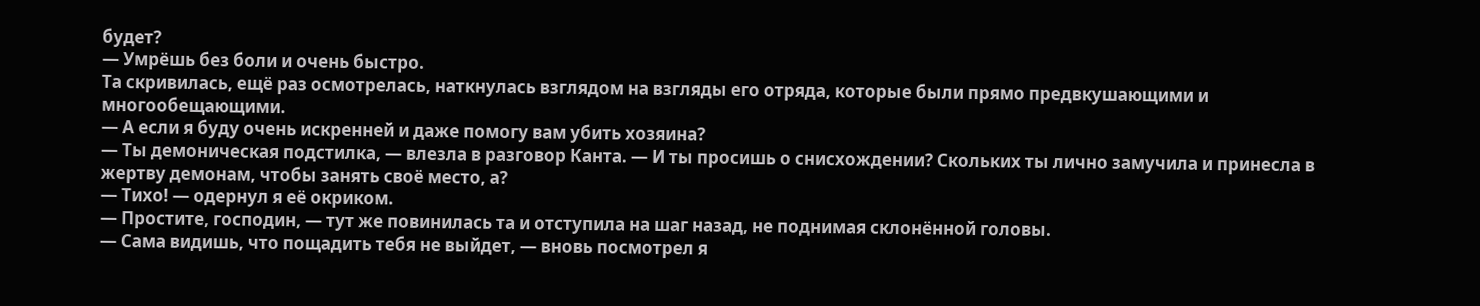будет?
— Умрёшь без боли и очень быстро.
Та скривилась, ещё раз осмотрелась, наткнулась взглядом на взгляды его отряда, которые были прямо предвкушающими и многообещающими.
— А если я буду очень искренней и даже помогу вам убить хозяина?
— Ты демоническая подстилка, — влезла в разговор Канта. — И ты просишь о снисхождении? Скольких ты лично замучила и принесла в жертву демонам, чтобы занять своё место, а?
— Тихо! — одернул я её окриком.
— Простите, господин, — тут же повинилась та и отступила на шаг назад, не поднимая склонённой головы.
— Сама видишь, что пощадить тебя не выйдет, — вновь посмотрел я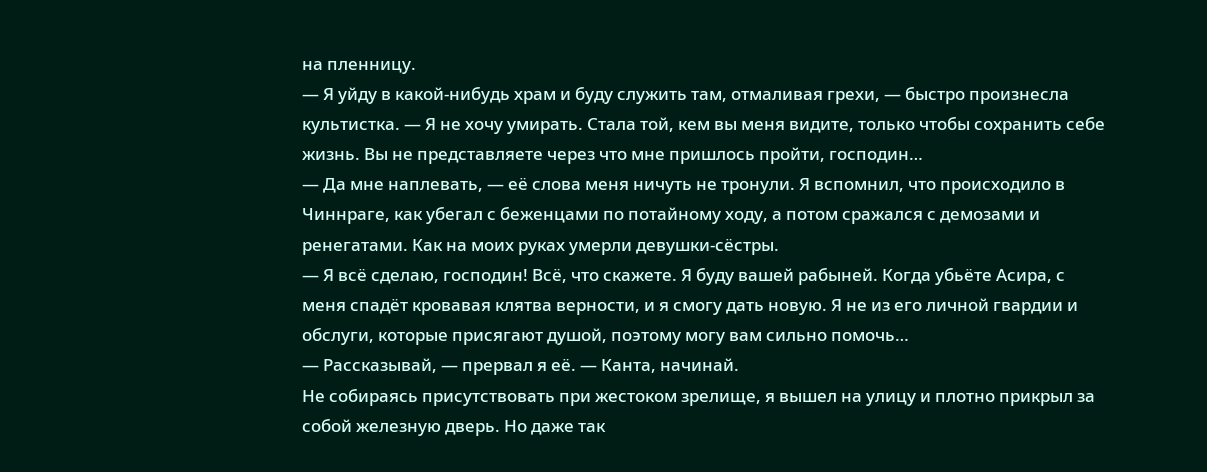на пленницу.
— Я уйду в какой-нибудь храм и буду служить там, отмаливая грехи, — быстро произнесла культистка. — Я не хочу умирать. Стала той, кем вы меня видите, только чтобы сохранить себе жизнь. Вы не представляете через что мне пришлось пройти, господин…
— Да мне наплевать, — её слова меня ничуть не тронули. Я вспомнил, что происходило в Чиннраге, как убегал с беженцами по потайному ходу, а потом сражался с демозами и ренегатами. Как на моих руках умерли девушки-сёстры.
— Я всё сделаю, господин! Всё, что скажете. Я буду вашей рабыней. Когда убьёте Асира, с меня спадёт кровавая клятва верности, и я смогу дать новую. Я не из его личной гвардии и обслуги, которые присягают душой, поэтому могу вам сильно помочь…
— Рассказывай, — прервал я её. — Канта, начинай.
Не собираясь присутствовать при жестоком зрелище, я вышел на улицу и плотно прикрыл за собой железную дверь. Но даже так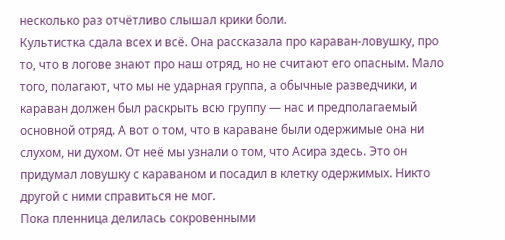несколько раз отчётливо слышал крики боли.
Культистка сдала всех и всё. Она рассказала про караван-ловушку, про то, что в логове знают про наш отряд, но не считают его опасным. Мало того, полагают, что мы не ударная группа, а обычные разведчики, и караван должен был раскрыть всю группу — нас и предполагаемый основной отряд. А вот о том, что в караване были одержимые она ни слухом, ни духом. От неё мы узнали о том, что Асира здесь. Это он придумал ловушку с караваном и посадил в клетку одержимых. Никто другой с ними справиться не мог.
Пока пленница делилась сокровенными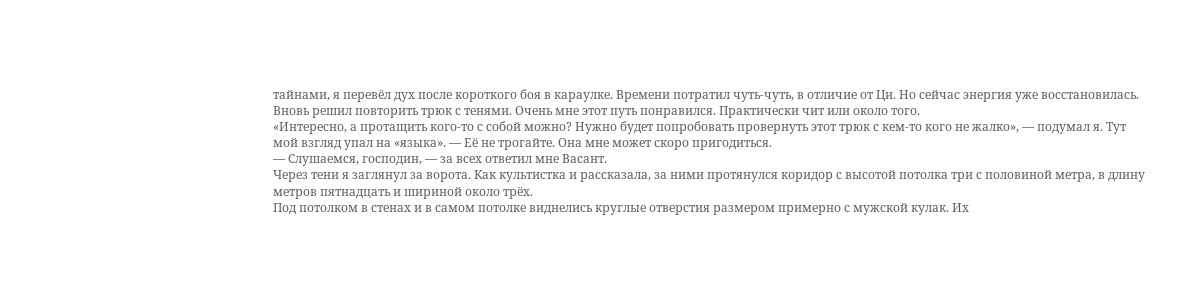тайнами, я перевёл дух после короткого боя в караулке. Времени потратил чуть-чуть, в отличие от Ци. Но сейчас энергия уже восстановилась.
Вновь решил повторить трюк с тенями. Очень мне этот путь понравился. Практически чит или около того.
«Интересно, а протащить кого-то с собой можно? Нужно будет попробовать провернуть этот трюк с кем-то кого не жалко», — подумал я. Тут мой взгляд упал на «языка». — Её не трогайте. Она мне может скоро пригодиться.
— Слушаемся, господин, — за всех ответил мне Васант.
Через тени я заглянул за ворота. Как культистка и рассказала, за ними протянулся коридор с высотой потолка три с половиной метра, в длину метров пятнадцать и шириной около трёх.
Под потолком в стенах и в самом потолке виднелись круглые отверстия размером примерно с мужской кулак. Их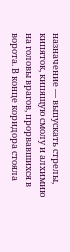назначение — выпускать стрелы, кипяток, кипящую смолу и алхимию на головы врагов, прорвавшихся в ворота. В конце коридора стояла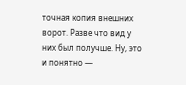точная копия внешних ворот. Разве что вид у них был получше. Ну, это и понятно —